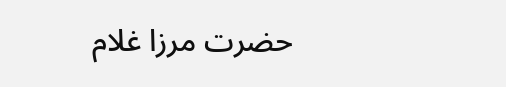حضرت مرزا غلام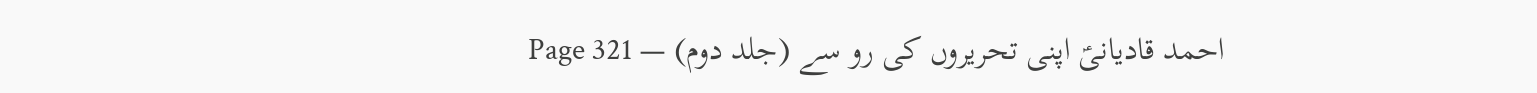احمد قادیانیؑ اپنی تحریروں کی رو سے (جلد دوم) — Page 321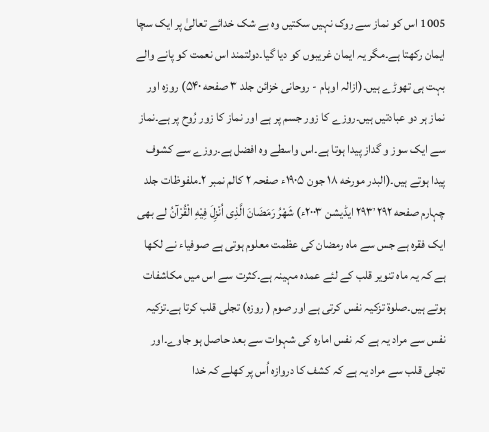1005 اس کو نماز سے روک نہیں سکتیں وہ بے شک خدائے تعالیٰ پر ایک سچا ایمان رکھتا ہے۔مگر یہ ایمان غریبوں کو دیا گیا۔دولتمند اس نعمت کو پانے والے بہت ہی تھوڑے ہیں۔(ازالہ اوہام - روحانی خزائن جلد ۳ صفحه ۵۴۰) روزہ اور نماز ہر دو عبادتیں ہیں۔روزے کا زور جسم پر ہے اور نماز کا زور رُوح پر ہے۔نماز سے ایک سوز و گداز پیدا ہوتا ہے۔اس واسطے وہ افضل ہے۔روزے سے کشوف پیدا ہوتے ہیں۔(البدر مورخه ۱۸ جون ۱۹۰۵ء صفحہ ۲ کالم نمبر ۲۔ملفوظات جلد چہارم صفحه ۲۹۳٬۲۹۲ ایڈیشن ۲۰۰۳ء) شَهْرُ رَمَضَانَ الَّذِى اُنْزِلَ فِيْهِ الْقُرْآنُ لے بھی ایک فقرہ ہے جس سے ماہ رمضان کی عظمت معلوم ہوتی ہے صوفیاء نے لکھا ہے کہ یہ ماہ تنویر قلب کے لئے عمدہ مہینہ ہے۔کثرت سے اس میں مکاشفات ہوتے ہیں۔صلوۃ تزکیہ نفس کرتی ہے اور صوم ( روزہ) تجلی قلب کرتا ہے۔تزکیہ نفس سے مراد یہ ہے کہ نفس امارہ کی شہوات سے بعد حاصل ہو جاوے۔اور تجلی قلب سے مراد یہ ہے کہ کشف کا دروازہ اُس پر کھلے کہ خدا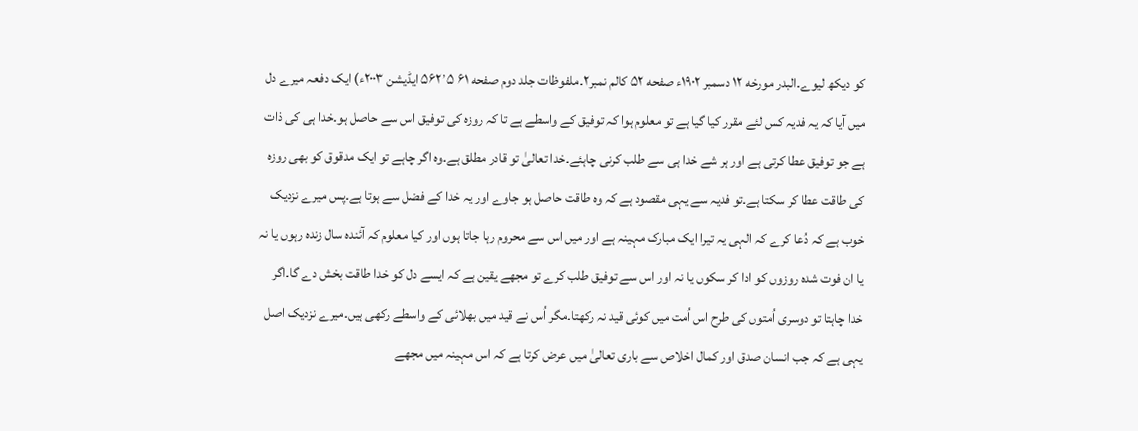کو دیکھ لیوے۔البدر مورخه ۱۲ دسمبر ۱۹۰۲ء صفحه ۵۲ کالم نمبر۲۔ملفوظات جلد دوم صفحه ۶۱ ۵۶۲٬۵ ایڈیشن ۲۰۰۳ء) ایک دفعہ میرے دل میں آیا کہ یہ فدیہ کس لئے مقرر کیا گیا ہے تو معلوم ہوا کہ توفیق کے واسطے ہے تا کہ روزہ کی توفیق اس سے حاصل ہو۔خدا ہی کی ذات ہے جو توفیق عطا کرتی ہے اور ہر شے خدا ہی سے طلب کرنی چاہئے۔خدا تعالیٰ تو قادر مطلق ہے۔وہ اگر چاہے تو ایک مدقوق کو بھی روزہ کی طاقت عطا کر سکتا ہے۔تو فدیہ سے یہی مقصود ہے کہ وہ طاقت حاصل ہو جاوے اور یہ خدا کے فضل سے ہوتا ہے۔پس میرے نزدیک خوب ہے کہ دُعا کرے کہ الہی یہ تیرا ایک مبارک مہینہ ہے اور میں اس سے محروم رہا جاتا ہوں اور کیا معلوم کہ آئندہ سال زندہ رہوں یا نہ یا ان فوت شدہ روزوں کو ادا کر سکوں یا نہ اور اس سے توفیق طلب کرے تو مجھے یقین ہے کہ ایسے دل کو خدا طاقت بخش دے گا۔اگر خدا چاہتا تو دوسری اُمتوں کی طرح اس اُمت میں کوئی قید نہ رکھتا۔مگر اُس نے قید میں بھلائی کے واسطے رکھی ہیں۔میرے نزدیک اصل یہی ہے کہ جب انسان صدق اور کمال اخلاص سے باری تعالیٰ میں عرض کرتا ہے کہ اس مہینہ میں مجھے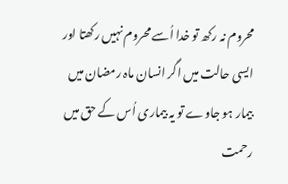محروم نہ رکھ تو خدا اُسے محروم نہیں رکھتا اور ایسی حالت میں اگر انسان ماہ رمضان میں بیمار ہو جاوے تو یہ بیماری اُس کے حق میں رحمت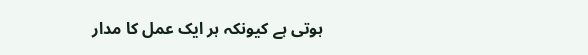ہوتی ہے کیونکہ ہر ایک عمل کا مدار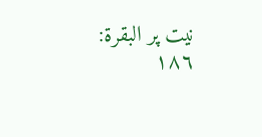نیت پر البقرة: ١٨٦